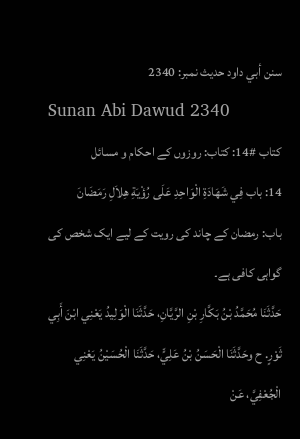سنن أبي داود حدیث نمبر: 2340
Sunan Abi Dawud 2340
کتاب #14: کتاب: روزوں کے احکام و مسائل
14: باب فِي شَهَادَةِ الْوَاحِدِ عَلَى رُؤْيَةِ هِلاَلِ رَمَضَانَ
باب: رمضان کے چاند کی رویت کے لیے ایک شخص کی گواہی کافی ہے۔
حَدَّثَنَا مُحَمَّدُ بْنُ بَكَّارِ بْنِ الرَّيَّانِ، حَدَّثَنَا الْوَلِيدُ يَعْنِي ابْنَ أَبِي ثَوْرٍ. ح وحَدَّثَنَا الْحَسَنُ بْنُ عَلِيٍّ، حَدَّثَنَا الْحُسَيْنُ يَعْنِي الْجُعْفِيَّ، عَنْ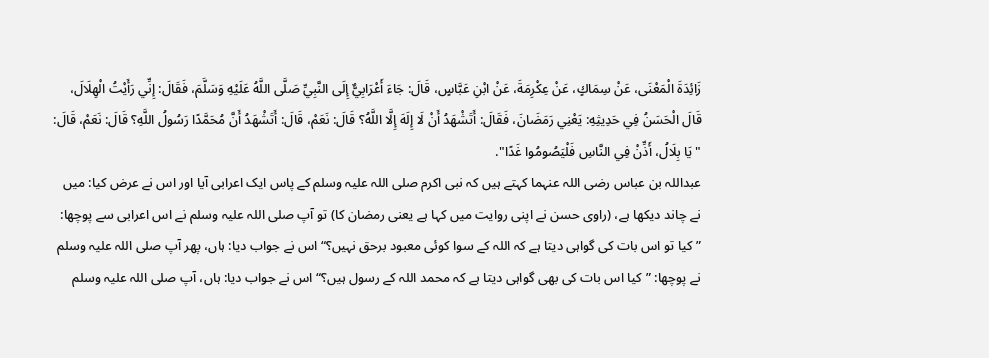زَائِدَةَ الْمَعْنَى، عَنْ سِمَاكٍ، عَنْ عِكْرِمَةَ، عَنْ ابْنِ عَبَّاسٍ، قَالَ: جَاءَ أَعْرَابِيٌّ إِلَى النَّبِيِّ صَلَّى اللَّهُ عَلَيْهِ وَسَلَّمَ، فَقَالَ: إِنِّي رَأَيْتُ الْهِلَالَ، قَالَ الْحَسَنُ فِي حَدِيثِهِ: يَعْنِي رَمَضَانَ، فَقَالَ: أَتَشْهَدُ أَنْ لَا إِلَهَ إِلَّا اللَّهُ؟ قَالَ: نَعَمْ، قَالَ: أَتَشْهَدُ أَنَّ مُحَمَّدًا رَسُولُ اللَّهِ؟ قَالَ: نَعَمْ، قَالَ: " يَا بِلَالُ، أَذِّنْ فِي النَّاسِ فَلْيَصُومُوا غَدًا".
عبداللہ بن عباس رضی اللہ عنہما کہتے ہیں کہ نبی اکرم صلی اللہ علیہ وسلم کے پاس ایک اعرابی آیا اور اس نے عرض کیا: میں نے چاند دیکھا ہے، (راوی حسن نے اپنی روایت میں کہا ہے یعنی رمضان کا) تو آپ صلی اللہ علیہ وسلم نے اس اعرابی سے پوچھا: ”کیا تو اس بات کی گواہی دیتا ہے کہ اللہ کے سوا کوئی معبود برحق نہیں؟“ اس نے جواب دیا: ہاں، پھر آپ صلی اللہ علیہ وسلم نے پوچھا: ”کیا اس بات کی بھی گواہی دیتا ہے کہ محمد اللہ کے رسول ہیں؟“ اس نے جواب دیا: ہاں، آپ صلی اللہ علیہ وسلم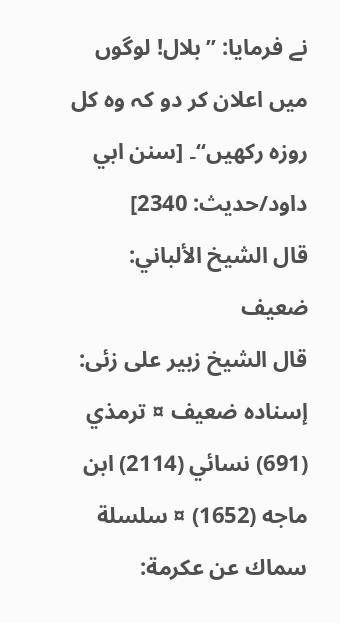نے فرمایا: ”بلال! لوگوں میں اعلان کر دو کہ وہ کل روزہ رکھیں“۔ [سنن ابي داود/حدیث: 2340]
قال الشيخ الألباني:
ضعيف
قال الشيخ زبیر علی زئی:
إسناده ضعيف ¤ ترمذي (691) نسائي (2114) ابن ماجه (1652) ¤ سلسلة سماك عن عكرمة: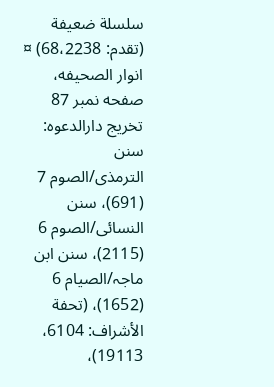سلسلة ضعيفة (تقدم: 68،2238) ¤ انوار الصحيفه، صفحه نمبر 87
تخریج دارالدعوہ:
سنن الترمذی/الصوم 7 (691)، سنن النسائی/الصوم 6 (2115)، سنن ابن ماجہ/الصیام 6 (1652)، (تحفة الأشراف: 6104، 19113)،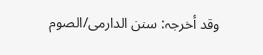وقد أخرجہ: سنن الدارمی/الصوم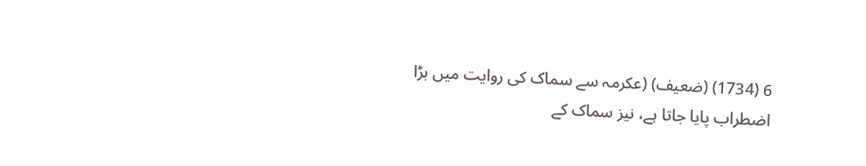6 (1734) (ضعیف) (عکرمہ سے سماک کی روایت میں بڑا اضطراب پایا جاتا ہے، نیز سماک کے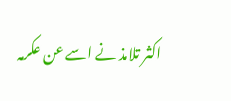اکثر تلامذ نے اسے عن عکرمہ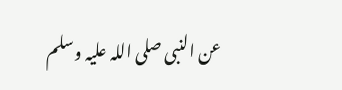عن النبی صلی اللہ علیہ وسلم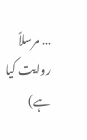… مرسلاً روایت کیا ہے)